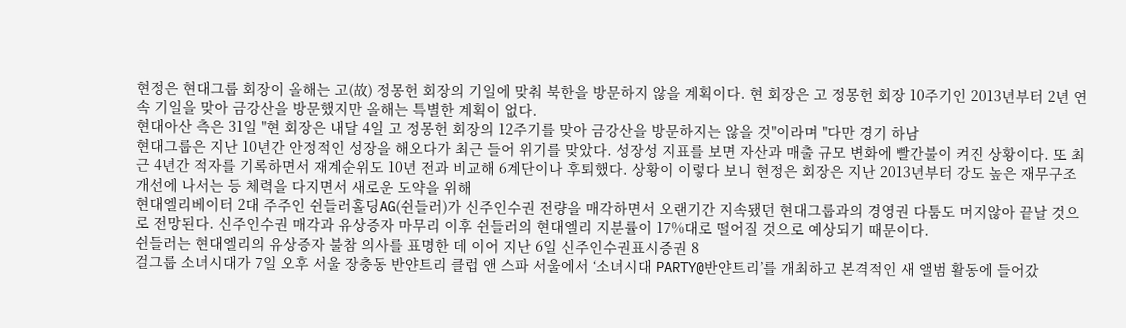현정은 현대그룹 회장이 올해는 고(故) 정몽헌 회장의 기일에 맞춰 북한을 방문하지 않을 계획이다. 현 회장은 고 정몽헌 회장 10주기인 2013년부터 2년 연속 기일을 맞아 금강산을 방문했지만 올해는 특별한 계획이 없다.
현대아산 측은 31일 "현 회장은 내달 4일 고 정몽헌 회장의 12주기를 맞아 금강산을 방문하지는 않을 것"이라며 "다만 경기 하남
현대그룹은 지난 10년간 안정적인 성장을 해오다가 최근 들어 위기를 맞았다. 성장성 지표를 보면 자산과 매출 규모 변화에 빨간불이 켜진 상황이다. 또 최근 4년간 적자를 기록하면서 재계순위도 10년 전과 비교해 6계단이나 후퇴했다. 상황이 이렇다 보니 현정은 회장은 지난 2013년부터 강도 높은 재무구조 개선에 나서는 등 체력을 다지면서 새로운 도약을 위해
현대엘리베이터 2대 주주인 쉰들러홀딩AG(쉰들러)가 신주인수권 전량을 매각하면서 오랜기간 지속됐던 현대그룹과의 경영권 다툼도 머지않아 끝날 것으로 전망된다. 신주인수권 매각과 유상증자 마무리 이후 쉰들러의 현대엘리 지분률이 17%대로 떨어질 것으로 예상되기 때문이다.
쉰들러는 현대엘리의 유상증자 불참 의사를 표명한 데 이어 지난 6일 신주인수권표시증권 8
걸그룹 소녀시대가 7일 오후 서울 장충동 반얀트리 클럽 앤 스파 서울에서 ‘소녀시대 PARTY@반얀트리’를 개최하고 본격적인 새 앨범 활동에 들어갔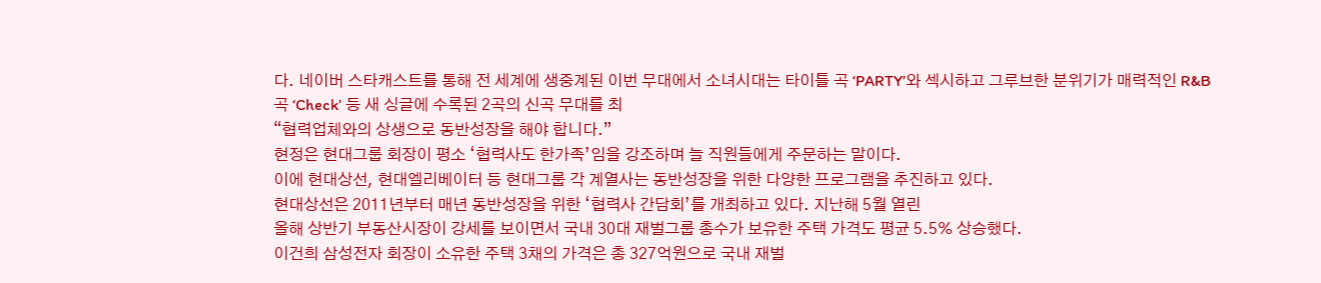다. 네이버 스타캐스트를 통해 전 세계에 생중계된 이번 무대에서 소녀시대는 타이틀 곡 ‘PARTY’와 섹시하고 그루브한 분위기가 매력적인 R&B 곡 ‘Check’ 등 새 싱글에 수록된 2곡의 신곡 무대를 최
“협력업체와의 상생으로 동반성장을 해야 합니다.”
현정은 현대그룹 회장이 평소 ‘협력사도 한가족’임을 강조하며 늘 직원들에게 주문하는 말이다.
이에 현대상선, 현대엘리베이터 등 현대그룹 각 계열사는 동반성장을 위한 다양한 프로그램을 추진하고 있다.
현대상선은 2011년부터 매년 동반성장을 위한 ‘협력사 간담회’를 개최하고 있다. 지난해 5월 열린
올해 상반기 부동산시장이 강세를 보이면서 국내 30대 재벌그룹 총수가 보유한 주택 가격도 평균 5.5% 상승했다.
이건희 삼성전자 회장이 소유한 주택 3채의 가격은 총 327억원으로 국내 재벌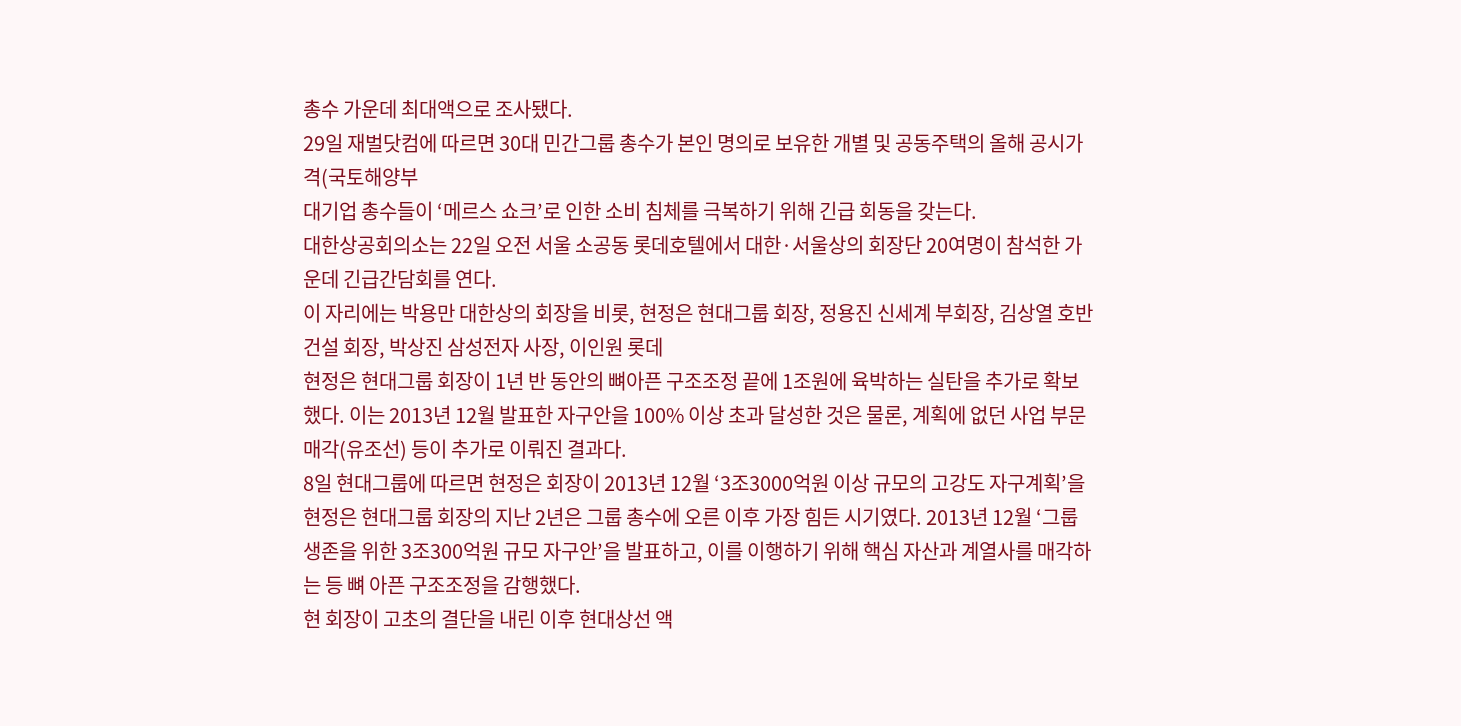총수 가운데 최대액으로 조사됐다.
29일 재벌닷컴에 따르면 30대 민간그룹 총수가 본인 명의로 보유한 개별 및 공동주택의 올해 공시가격(국토해양부
대기업 총수들이 ‘메르스 쇼크’로 인한 소비 침체를 극복하기 위해 긴급 회동을 갖는다.
대한상공회의소는 22일 오전 서울 소공동 롯데호텔에서 대한·서울상의 회장단 20여명이 참석한 가운데 긴급간담회를 연다.
이 자리에는 박용만 대한상의 회장을 비롯, 현정은 현대그룹 회장, 정용진 신세계 부회장, 김상열 호반건설 회장, 박상진 삼성전자 사장, 이인원 롯데
현정은 현대그룹 회장이 1년 반 동안의 뼈아픈 구조조정 끝에 1조원에 육박하는 실탄을 추가로 확보했다. 이는 2013년 12월 발표한 자구안을 100% 이상 초과 달성한 것은 물론, 계획에 없던 사업 부문 매각(유조선) 등이 추가로 이뤄진 결과다.
8일 현대그룹에 따르면 현정은 회장이 2013년 12월 ‘3조3000억원 이상 규모의 고강도 자구계획’을
현정은 현대그룹 회장의 지난 2년은 그룹 총수에 오른 이후 가장 힘든 시기였다. 2013년 12월 ‘그룹 생존을 위한 3조300억원 규모 자구안’을 발표하고, 이를 이행하기 위해 핵심 자산과 계열사를 매각하는 등 뼈 아픈 구조조정을 감행했다.
현 회장이 고초의 결단을 내린 이후 현대상선 액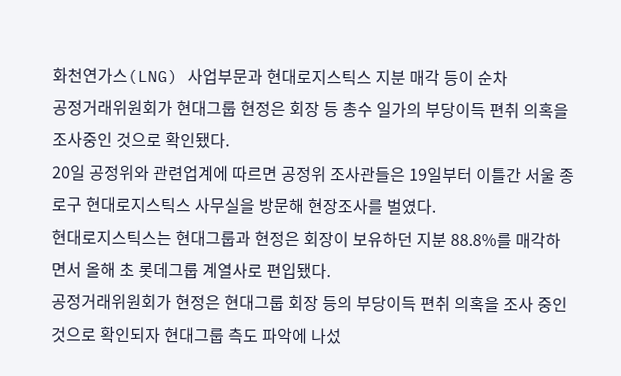화천연가스(LNG) 사업부문과 현대로지스틱스 지분 매각 등이 순차
공정거래위원회가 현대그룹 현정은 회장 등 총수 일가의 부당이득 편취 의혹을 조사중인 것으로 확인됐다.
20일 공정위와 관련업계에 따르면 공정위 조사관들은 19일부터 이틀간 서울 종로구 현대로지스틱스 사무실을 방문해 현장조사를 벌였다.
현대로지스틱스는 현대그룹과 현정은 회장이 보유하던 지분 88.8%를 매각하면서 올해 초 롯데그룹 계열사로 편입됐다.
공정거래위원회가 현정은 현대그룹 회장 등의 부당이득 편취 의혹을 조사 중인 것으로 확인되자 현대그룹 측도 파악에 나섰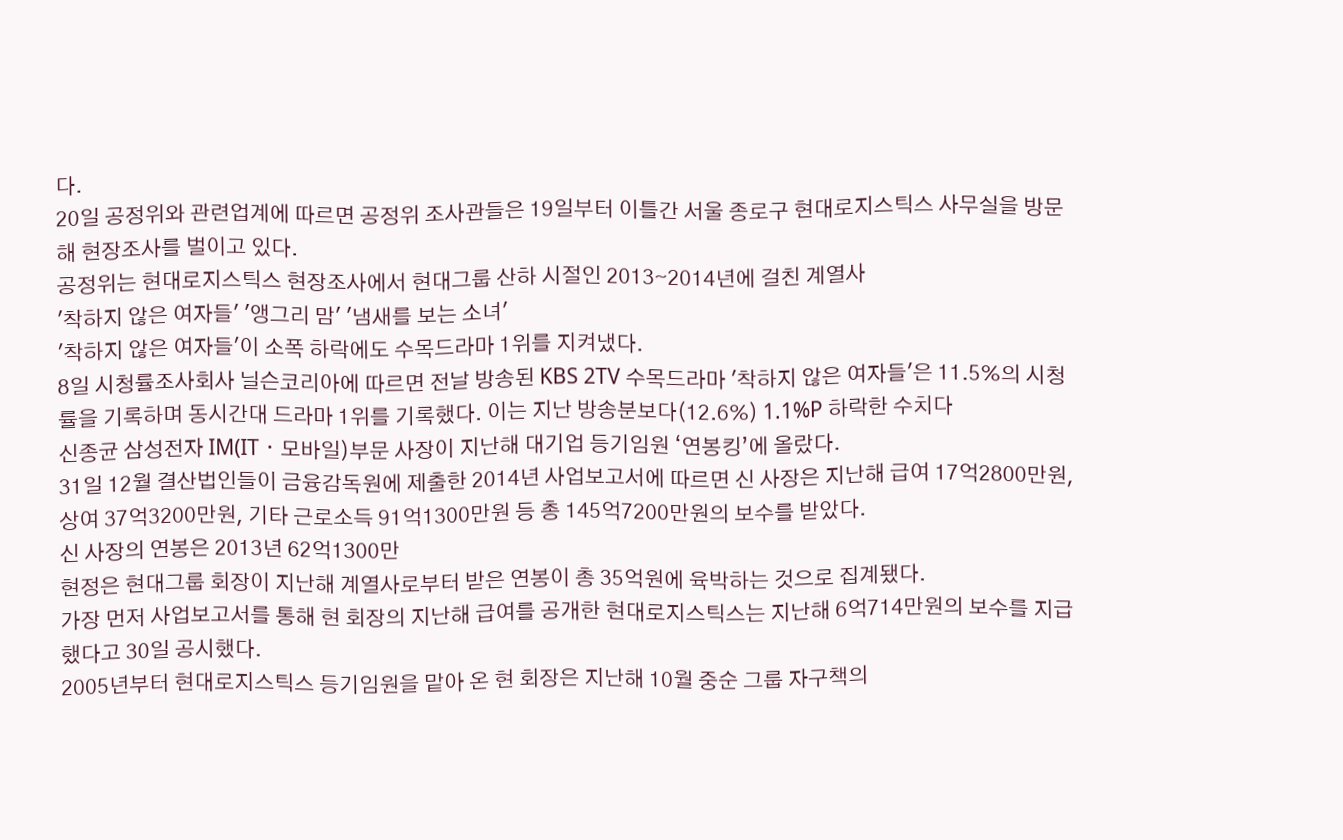다.
20일 공정위와 관련업계에 따르면 공정위 조사관들은 19일부터 이틀간 서울 종로구 현대로지스틱스 사무실을 방문해 현장조사를 벌이고 있다.
공정위는 현대로지스틱스 현장조사에서 현대그룹 산하 시절인 2013∼2014년에 걸친 계열사
'착하지 않은 여자들' '앵그리 맘' '냄새를 보는 소녀'
'착하지 않은 여자들'이 소폭 하락에도 수목드라마 1위를 지켜냈다.
8일 시청률조사회사 닐슨코리아에 따르면 전날 방송된 KBS 2TV 수목드라마 '착하지 않은 여자들'은 11.5%의 시청률을 기록하며 동시간대 드라마 1위를 기록했다. 이는 지난 방송분보다(12.6%) 1.1%P 하락한 수치다
신종균 삼성전자 IM(ITㆍ모바일)부문 사장이 지난해 대기업 등기임원 ‘연봉킹’에 올랐다.
31일 12월 결산법인들이 금융감독원에 제출한 2014년 사업보고서에 따르면 신 사장은 지난해 급여 17억2800만원, 상여 37억3200만원, 기타 근로소득 91억1300만원 등 총 145억7200만원의 보수를 받았다.
신 사장의 연봉은 2013년 62억1300만
현정은 현대그룹 회장이 지난해 계열사로부터 받은 연봉이 총 35억원에 육박하는 것으로 집계됐다.
가장 먼저 사업보고서를 통해 현 회장의 지난해 급여를 공개한 현대로지스틱스는 지난해 6억714만원의 보수를 지급했다고 30일 공시했다.
2005년부터 현대로지스틱스 등기임원을 맡아 온 현 회장은 지난해 10월 중순 그룹 자구책의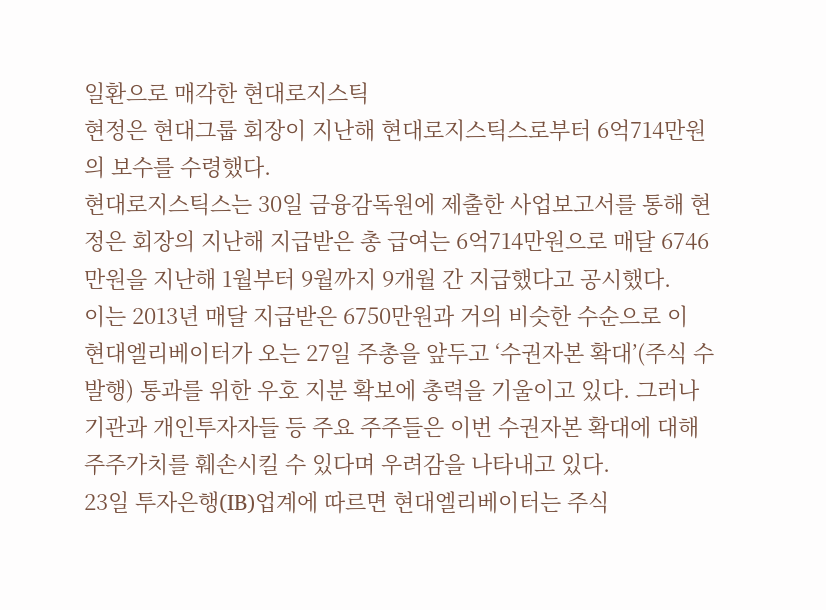일환으로 매각한 현대로지스틱
현정은 현대그룹 회장이 지난해 현대로지스틱스로부터 6억714만원의 보수를 수령했다.
현대로지스틱스는 30일 금융감독원에 제출한 사업보고서를 통해 현정은 회장의 지난해 지급받은 총 급여는 6억714만원으로 매달 6746만원을 지난해 1월부터 9월까지 9개월 간 지급했다고 공시했다.
이는 2013년 매달 지급받은 6750만원과 거의 비슷한 수순으로 이
현대엘리베이터가 오는 27일 주총을 앞두고 ‘수권자본 확대’(주식 수 발행) 통과를 위한 우호 지분 확보에 총력을 기울이고 있다. 그러나 기관과 개인투자자들 등 주요 주주들은 이번 수권자본 확대에 대해 주주가치를 훼손시킬 수 있다며 우려감을 나타내고 있다.
23일 투자은행(IB)업계에 따르면 현대엘리베이터는 주식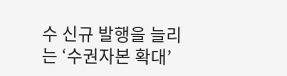수 신규 발행을 늘리는 ‘수권자본 확대’